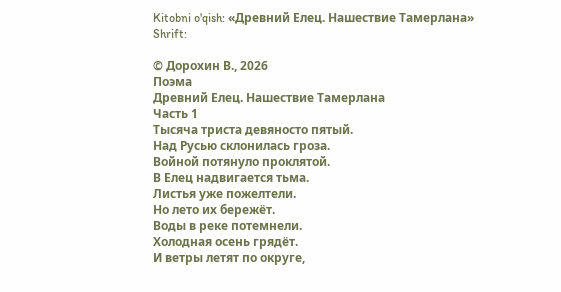Kitobni o'qish: «Древний Елец. Нашествие Тамерлана»
Shrift:

© Дорохин В., 2026
Поэма
Древний Елец. Нашествие Тамерлана
Часть 1
Тысяча триста девяносто пятый.
Над Русью склонилась гроза.
Войной потянуло проклятой.
В Елец надвигается тьма.
Листья уже пожелтели.
Но лето их бережёт.
Воды в реке потемнели.
Холодная осень грядёт.
И ветры летят по округе,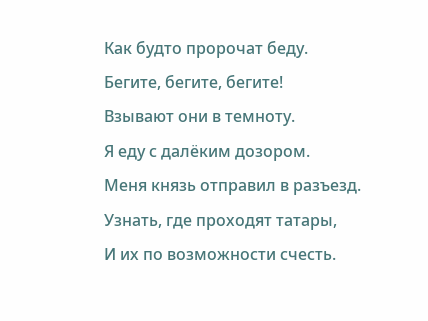Как будто пророчат беду.
Бегите, бегите, бегите!
Взывают они в темноту.
Я еду с далёким дозором.
Меня князь отправил в разъезд.
Узнать, где проходят татары,
И их по возможности счесть.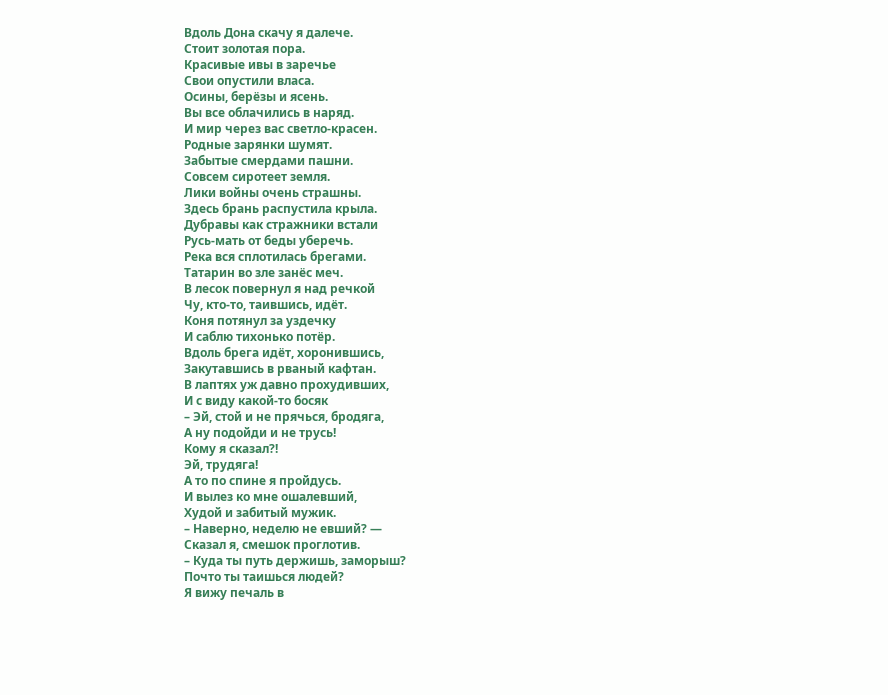Вдоль Дона скачу я далече.
Стоит золотая пора.
Красивые ивы в заречье
Свои опустили власа.
Осины, берёзы и ясень.
Вы все облачились в наряд.
И мир через вас светло-красен.
Родные зарянки шумят.
Забытые смердами пашни.
Совсем сиротеет земля.
Лики войны очень страшны.
Здесь брань распустила крыла.
Дубравы как стражники встали
Русь-мать от беды уберечь.
Река вся сплотилась брегами.
Татарин во зле занёс меч.
В лесок повернул я над речкой
Чу, кто-то, таившись, идёт.
Коня потянул за уздечку
И саблю тихонько потёр.
Вдоль брега идёт, хоронившись,
Закутавшись в рваный кафтан.
В лаптях уж давно прохудивших,
И с виду какой-то босяк
– Эй, стой и не прячься, бродяга,
А ну подойди и не трусь!
Кому я сказал?!
Эй, трудяга!
А то по спине я пройдусь.
И вылез ко мне ошалевший,
Худой и забитый мужик.
– Наверно, неделю не евший? —
Сказал я, смешок проглотив.
– Куда ты путь держишь, заморыш?
Почто ты таишься людей?
Я вижу печаль в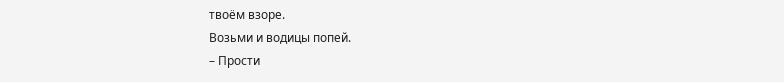твоём взоре.
Возьми и водицы попей.
– Прости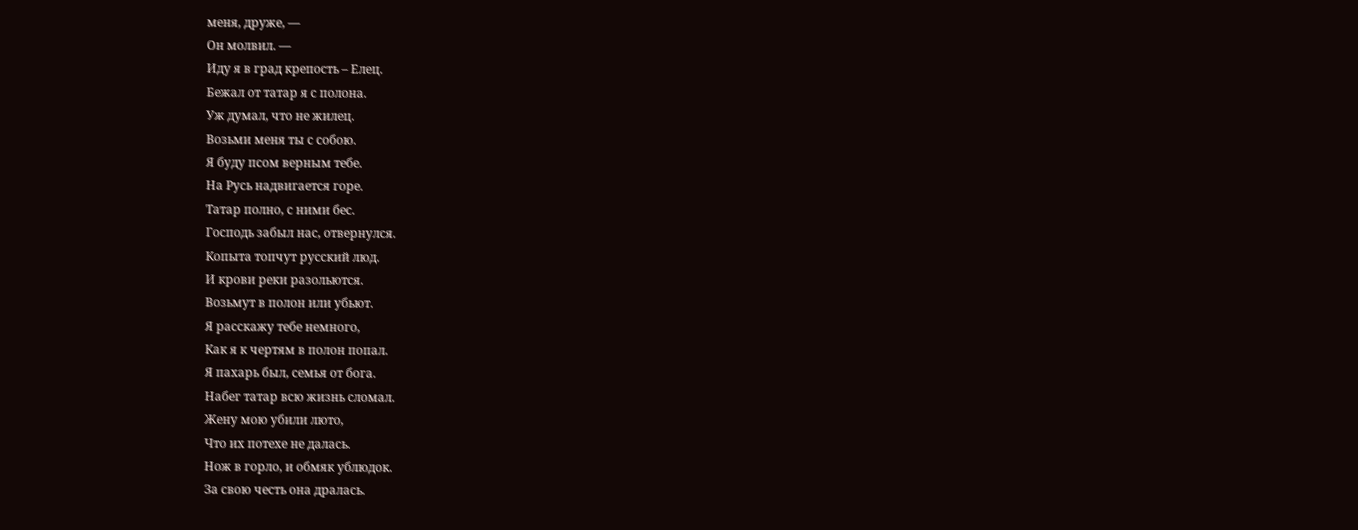меня, друже, —
Он молвил. —
Иду я в град крепость – Елец.
Бежал от татар я с полона.
Уж думал, что не жилец.
Возьми меня ты с собою.
Я буду псом верным тебе.
На Русь надвигается горе.
Татар полно, с ними бес.
Господь забыл нас, отвернулся.
Копыта топчут русский люд.
И крови реки разольются.
Возьмут в полон или убьют.
Я расскажу тебе немного,
Как я к чертям в полон попал.
Я пахарь был, семья от бога.
Набег татар всю жизнь сломал.
Жену мою убили люто,
Что их потехе не далась.
Нож в горло, и обмяк ублюдок.
За свою честь она дралась.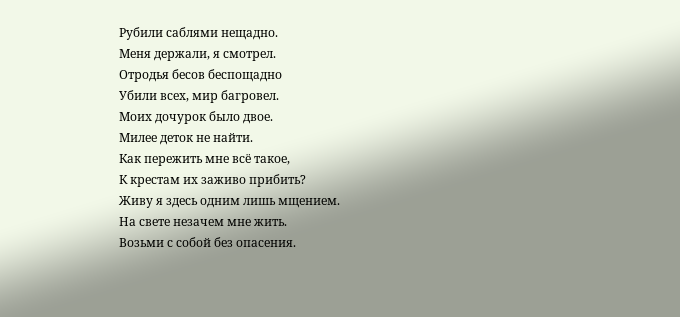Рубили саблями нещадно.
Меня держали, я смотрел.
Отродья бесов беспощадно
Убили всех, мир багровел.
Моих дочурок было двое.
Милее деток не найти.
Как пережить мне всё такое,
К крестам их заживо прибить?
Живу я здесь одним лишь мщением.
На свете незачем мне жить.
Возьми с собой без опасения.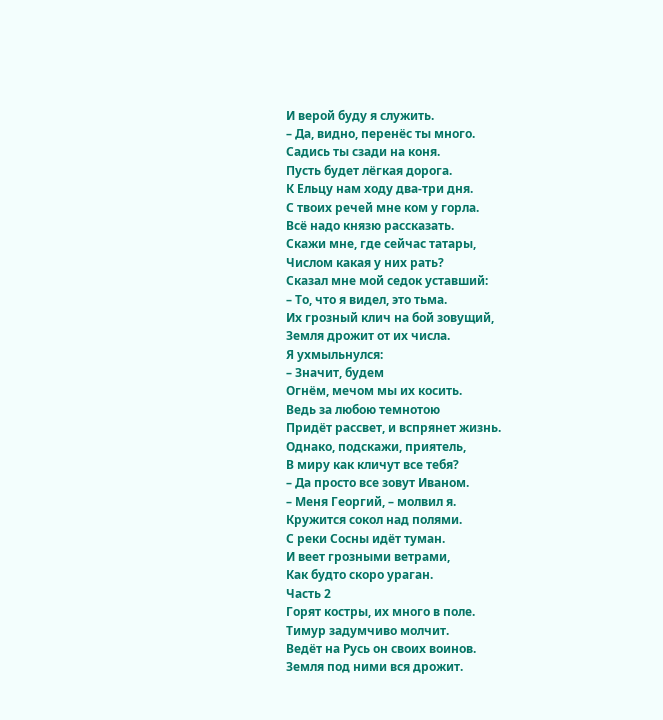И верой буду я служить.
– Да, видно, перенёс ты много.
Садись ты сзади на коня.
Пусть будет лёгкая дорога.
К Ельцу нам ходу два-три дня.
С твоих речей мне ком у горла.
Всё надо князю рассказать.
Скажи мне, где сейчас татары,
Числом какая у них рать?
Сказал мне мой седок уставший:
– То, что я видел, это тьма.
Их грозный клич на бой зовущий,
Земля дрожит от их числа.
Я ухмыльнулся:
– Значит, будем
Огнём, мечом мы их косить.
Ведь за любою темнотою
Придёт рассвет, и вспрянет жизнь.
Однако, подскажи, приятель,
В миру как кличут все тебя?
– Да просто все зовут Иваном.
– Меня Георгий, – молвил я.
Кружится сокол над полями.
С реки Сосны идёт туман.
И веет грозными ветрами,
Как будто скоро ураган.
Часть 2
Горят костры, их много в поле.
Тимур задумчиво молчит.
Ведёт на Русь он своих воинов.
Земля под ними вся дрожит.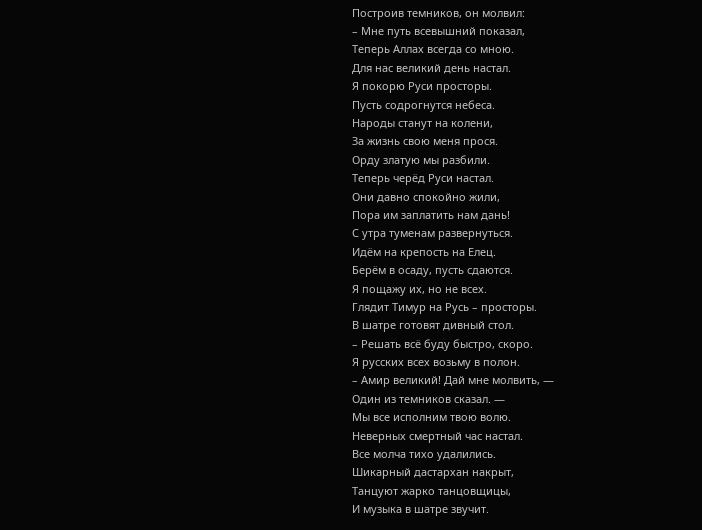Построив темников, он молвил:
– Мне путь всевышний показал,
Теперь Аллах всегда со мною.
Для нас великий день настал.
Я покорю Руси просторы.
Пусть содрогнутся небеса.
Народы станут на колени,
За жизнь свою меня прося.
Орду златую мы разбили.
Теперь черёд Руси настал.
Они давно спокойно жили,
Пора им заплатить нам дань!
С утра туменам развернуться.
Идём на крепость на Елец.
Берём в осаду, пусть сдаются.
Я пощажу их, но не всех.
Глядит Тимур на Русь – просторы.
В шатре готовят дивный стол.
– Решать всё буду быстро, скоро.
Я русских всех возьму в полон.
– Амир великий! Дай мне молвить, —
Один из темников сказал. —
Мы все исполним твою волю.
Неверных смертный час настал.
Все молча тихо удалились.
Шикарный дастархан накрыт,
Танцуют жарко танцовщицы,
И музыка в шатре звучит.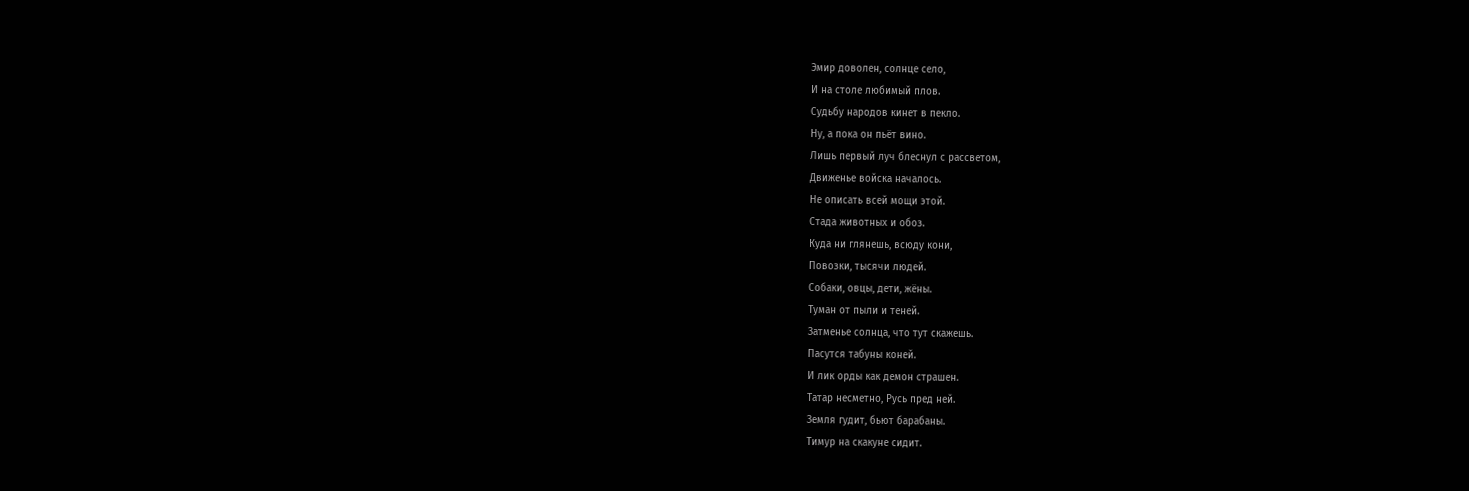Эмир доволен, солнце село,
И на столе любимый плов.
Судьбу народов кинет в пекло.
Ну, а пока он пьёт вино.
Лишь первый луч блеснул с рассветом,
Движенье войска началось.
Не описать всей мощи этой.
Стада животных и обоз.
Куда ни глянешь, всюду кони,
Повозки, тысячи людей.
Собаки, овцы, дети, жёны.
Туман от пыли и теней.
Затменье солнца, что тут скажешь.
Пасутся табуны коней.
И лик орды как демон страшен.
Татар несметно, Русь пред ней.
Земля гудит, бьют барабаны.
Тимур на скакуне сидит.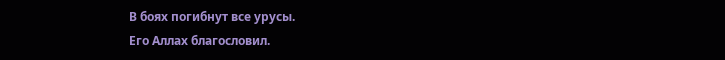В боях погибнут все урусы.
Его Аллах благословил.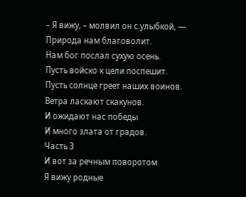– Я вижу, – молвил он с улыбкой, —
Природа нам благоволит.
Нам бог послал сухую осень.
Пусть войско к цели поспешит.
Пусть солнце греет наших воинов.
Ветра ласкают скакунов.
И ожидают нас победы
И много злата от градов.
Часть 3
И вот за речным поворотом
Я вижу родные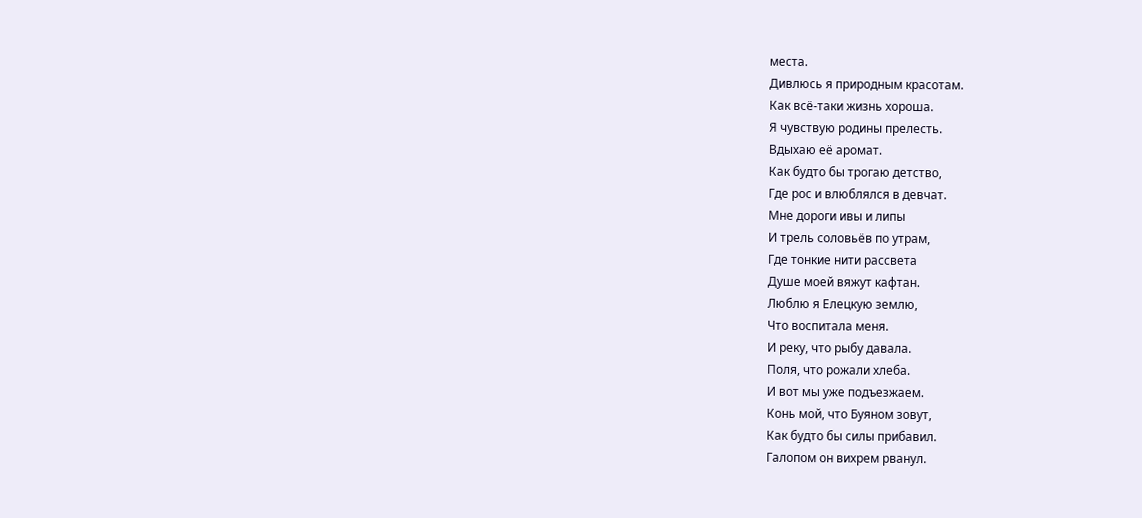места.
Дивлюсь я природным красотам.
Как всё-таки жизнь хороша.
Я чувствую родины прелесть.
Вдыхаю её аромат.
Как будто бы трогаю детство,
Где рос и влюблялся в девчат.
Мне дороги ивы и липы
И трель соловьёв по утрам,
Где тонкие нити рассвета
Душе моей вяжут кафтан.
Люблю я Елецкую землю,
Что воспитала меня.
И реку, что рыбу давала.
Поля, что рожали хлеба.
И вот мы уже подъезжаем.
Конь мой, что Буяном зовут,
Как будто бы силы прибавил.
Галопом он вихрем рванул.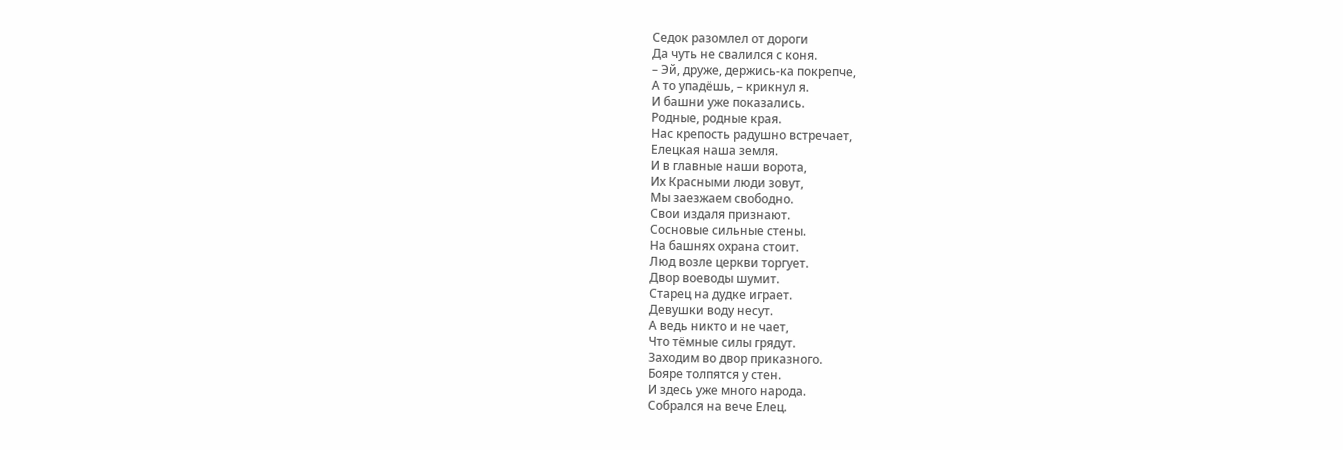Седок разомлел от дороги
Да чуть не свалился с коня.
– Эй, друже, держись-ка покрепче,
А то упадёшь, – крикнул я.
И башни уже показались.
Родные, родные края.
Нас крепость радушно встречает,
Елецкая наша земля.
И в главные наши ворота,
Их Красными люди зовут,
Мы заезжаем свободно.
Свои издаля признают.
Сосновые сильные стены.
На башнях охрана стоит.
Люд возле церкви торгует.
Двор воеводы шумит.
Старец на дудке играет.
Девушки воду несут.
А ведь никто и не чает,
Что тёмные силы грядут.
Заходим во двор приказного.
Бояре толпятся у стен.
И здесь уже много народа.
Собрался на вече Елец.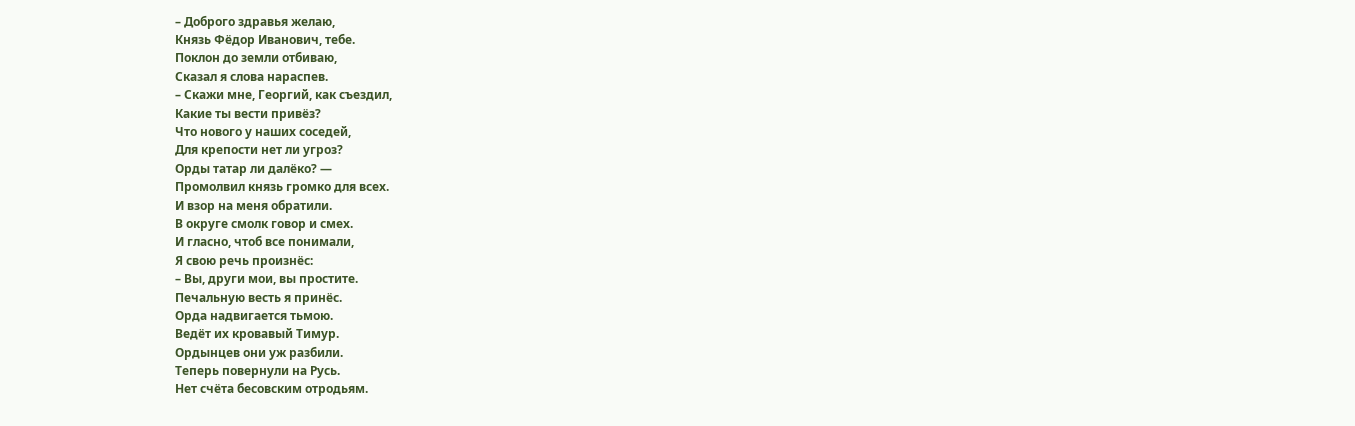– Доброго здравья желаю,
Князь Фёдор Иванович, тебе.
Поклон до земли отбиваю,
Сказал я слова нараспев.
– Скажи мне, Георгий, как съездил,
Какие ты вести привёз?
Что нового у наших соседей,
Для крепости нет ли угроз?
Орды татар ли далёко? —
Промолвил князь громко для всех.
И взор на меня обратили.
В округе смолк говор и смех.
И гласно, чтоб все понимали,
Я свою речь произнёс:
– Вы, други мои, вы простите.
Печальную весть я принёс.
Орда надвигается тьмою.
Ведёт их кровавый Тимур.
Ордынцев они уж разбили.
Теперь повернули на Русь.
Нет счёта бесовским отродьям.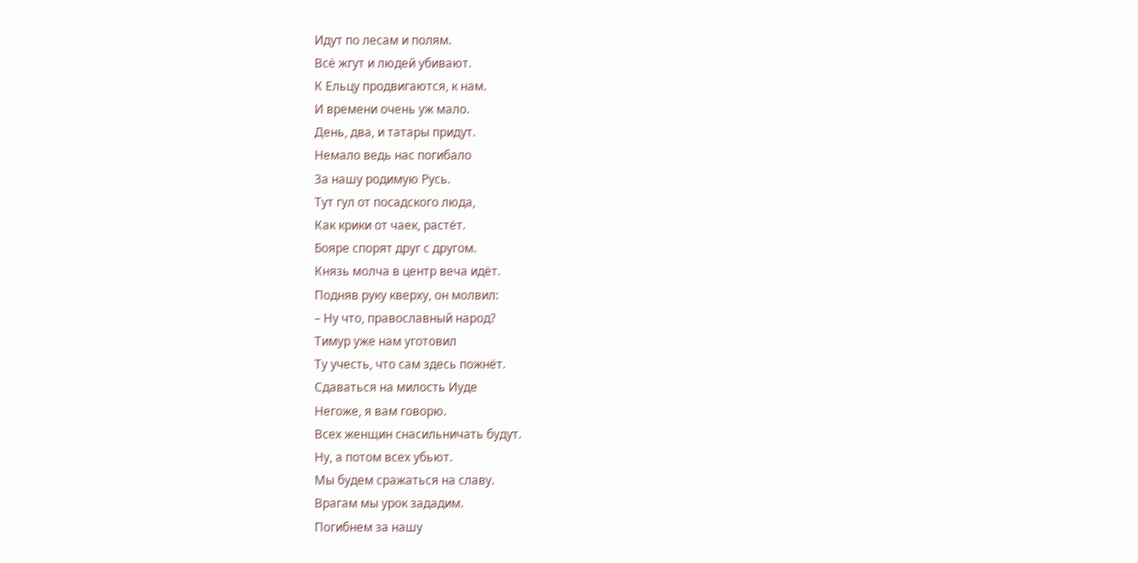Идут по лесам и полям.
Всё жгут и людей убивают.
К Ельцу продвигаются, к нам.
И времени очень уж мало.
День, два, и татары придут.
Немало ведь нас погибало
За нашу родимую Русь.
Тут гул от посадского люда,
Как крики от чаек, растёт.
Бояре спорят друг с другом.
Князь молча в центр веча идёт.
Подняв руку кверху, он молвил:
– Ну что, православный народ?
Тимур уже нам уготовил
Ту учесть, что сам здесь пожнёт.
Сдаваться на милость Иуде
Негоже, я вам говорю.
Всех женщин снасильничать будут.
Ну, а потом всех убьют.
Мы будем сражаться на славу.
Врагам мы урок зададим.
Погибнем за нашу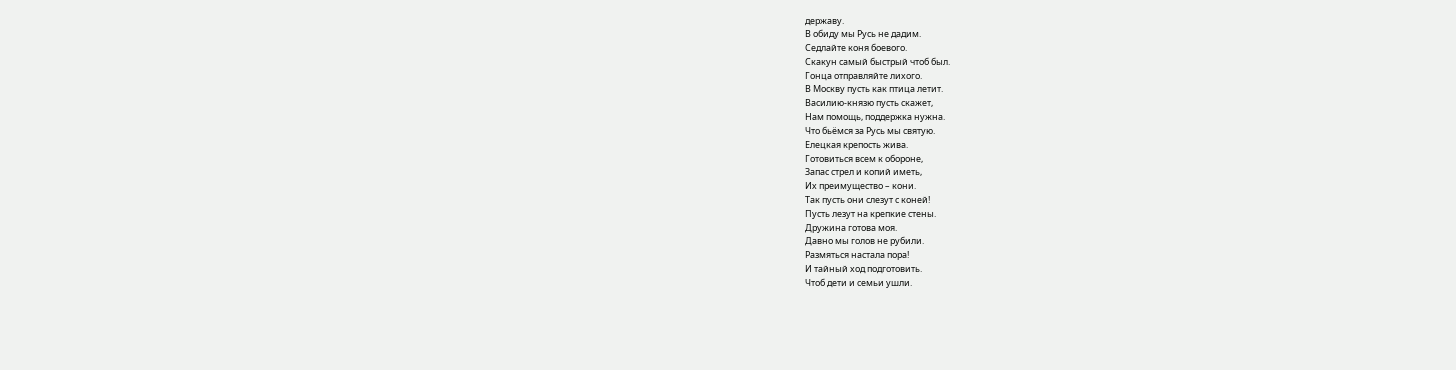державу.
В обиду мы Русь не дадим.
Седлайте коня боевого.
Скакун самый быстрый чтоб был.
Гонца отправляйте лихого.
В Москву пусть как птица летит.
Василию-князю пусть скажет,
Нам помощь, поддержка нужна.
Что бьёмся за Русь мы святую.
Елецкая крепость жива.
Готовиться всем к обороне,
Запас стрел и копий иметь,
Их преимущество – кони.
Так пусть они слезут с коней!
Пусть лезут на крепкие стены.
Дружина готова моя.
Давно мы голов не рубили.
Размяться настала пора!
И тайный ход подготовить.
Чтоб дети и семьи ушли.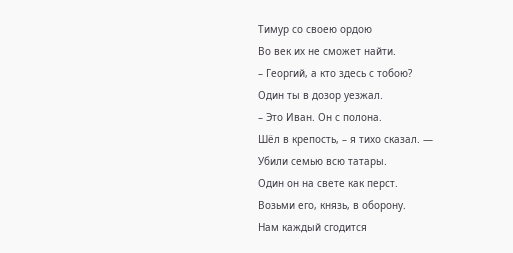Тимур со своею ордою
Во век их не сможет найти.
– Георгий, а кто здесь с тобою?
Один ты в дозор уезжал.
– Это Иван. Он с полона.
Шёл в крепость, – я тихо сказал. —
Убили семью всю татары.
Один он на свете как перст.
Возьми его, князь, в оборону.
Нам каждый сгодится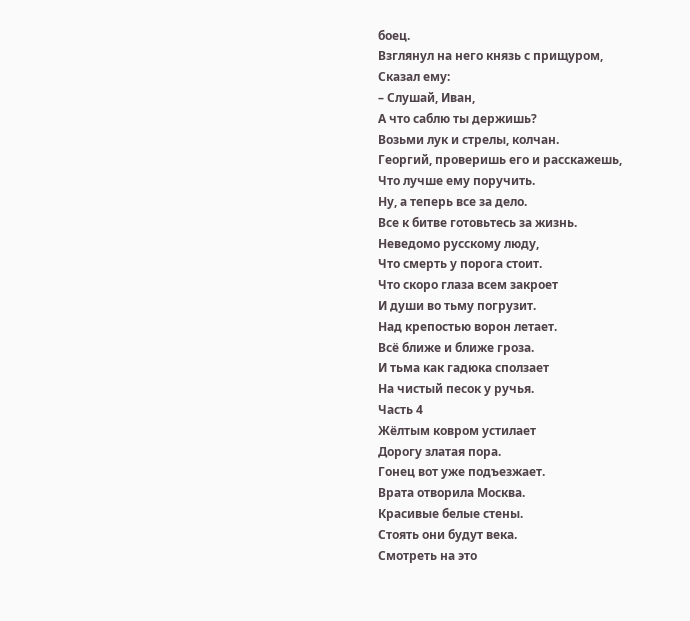боец.
Взглянул на него князь с прищуром,
Сказал ему:
– Слушай, Иван,
А что саблю ты держишь?
Возьми лук и стрелы, колчан.
Георгий, проверишь его и расскажешь,
Что лучше ему поручить.
Ну, а теперь все за дело.
Все к битве готовьтесь за жизнь.
Неведомо русскому люду,
Что смерть у порога стоит.
Что скоро глаза всем закроет
И души во тьму погрузит.
Над крепостью ворон летает.
Всё ближе и ближе гроза.
И тьма как гадюка сползает
На чистый песок у ручья.
Часть 4
Жёлтым ковром устилает
Дорогу златая пора.
Гонец вот уже подъезжает.
Врата отворила Москва.
Красивые белые стены.
Стоять они будут века.
Смотреть на это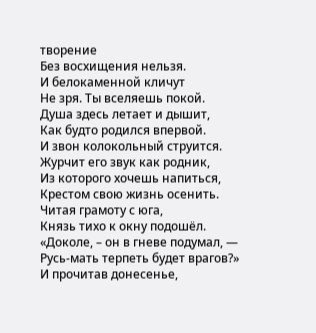творение
Без восхищения нельзя.
И белокаменной кличут
Не зря. Ты вселяешь покой.
Душа здесь летает и дышит,
Как будто родился впервой.
И звон колокольный струится.
Журчит его звук как родник,
Из которого хочешь напиться,
Крестом свою жизнь осенить.
Читая грамоту с юга,
Князь тихо к окну подошёл.
«Доколе, – он в гневе подумал, —
Русь-мать терпеть будет врагов?»
И прочитав донесенье,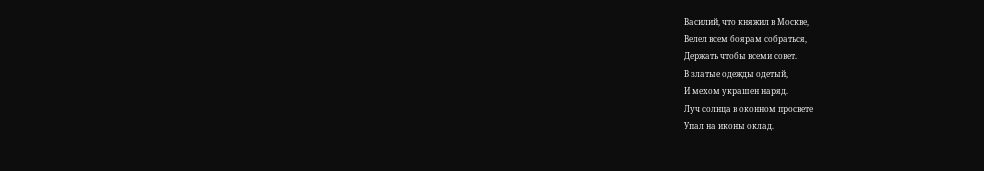Василий, что княжил в Москве,
Велел всем боярам собраться,
Держать чтобы всеми совет.
В златые одежды одетый,
И мехом украшен наряд.
Луч солнца в оконном просвете
Упал на иконы оклад.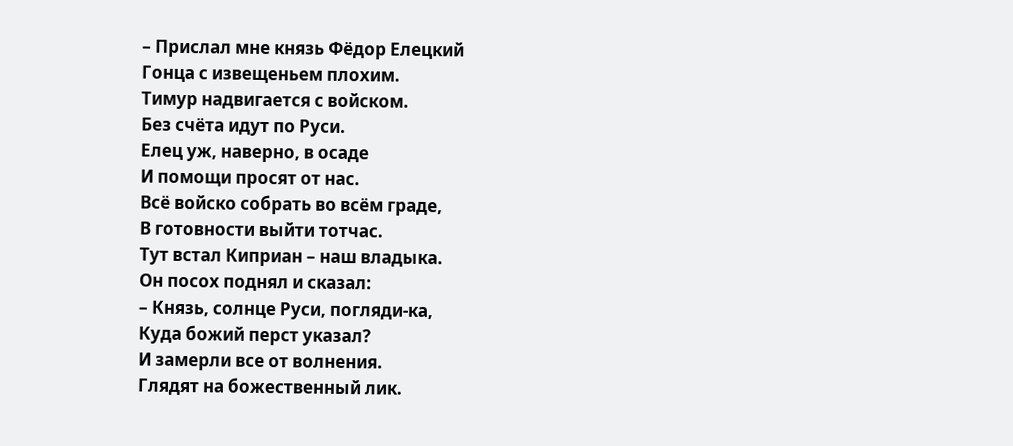– Прислал мне князь Фёдор Елецкий
Гонца с извещеньем плохим.
Тимур надвигается с войском.
Без счёта идут по Руси.
Елец уж, наверно, в осаде
И помощи просят от нас.
Всё войско собрать во всём граде,
В готовности выйти тотчас.
Тут встал Киприан – наш владыка.
Он посох поднял и сказал:
– Князь, солнце Руси, погляди-ка,
Куда божий перст указал?
И замерли все от волнения.
Глядят на божественный лик.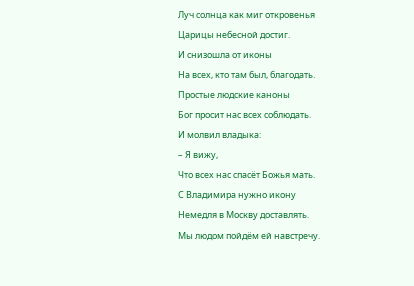Луч солнца как миг откровенья
Царицы небесной достиг.
И снизошла от иконы
На всех, кто там был, благодать.
Простые людские каноны
Бог просит нас всех соблюдать.
И молвил владыка:
– Я вижу,
Что всех нас спасёт Божья мать.
С Владимира нужно икону
Немедля в Москву доставлять.
Мы людом пойдём ей навстречу.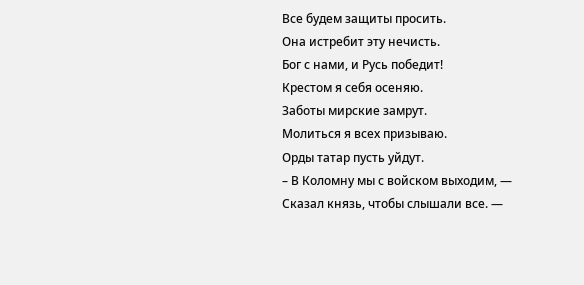Все будем защиты просить.
Она истребит эту нечисть.
Бог с нами, и Русь победит!
Крестом я себя осеняю.
Заботы мирские замрут.
Молиться я всех призываю.
Орды татар пусть уйдут.
– В Коломну мы с войском выходим, —
Сказал князь, чтобы слышали все. —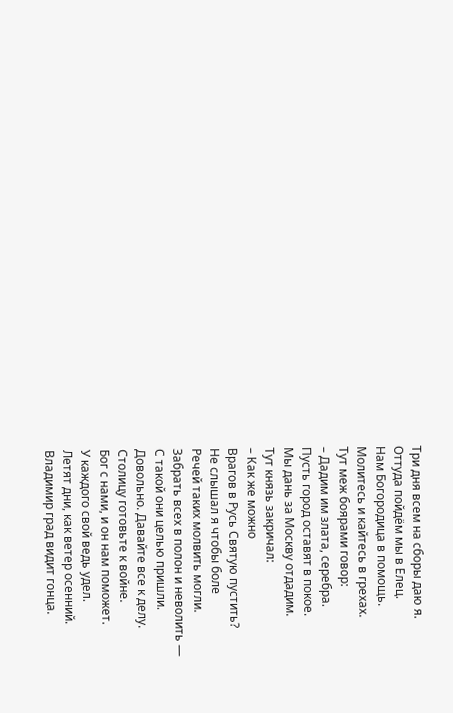Три дня всем на сборы даю я.
Оттуда пойдём мы в Елец.
Нам Богородица в помощь.
Молитесь и кайтесь в грехах.
Тут меж боярами говор:
– Дадим им злата, серебра.
Пусть город оставят в покое.
Мы дань за Москву отдадим.
Тут князь закричал:
– Как же можно
Врагов в Русь Святую пустить?
Не слышал я чтобы боле
Речей таких молвить могли.
Забрать всех в полон и неволить —
С такой они целью пришли.
Довольно. Давайте все к делу.
Столицу готовьте к войне.
Бог с нами, и он нам поможет.
У каждого свой ведь удел.
Летят дни, как ветер осенний.
Владимир град видит гонца.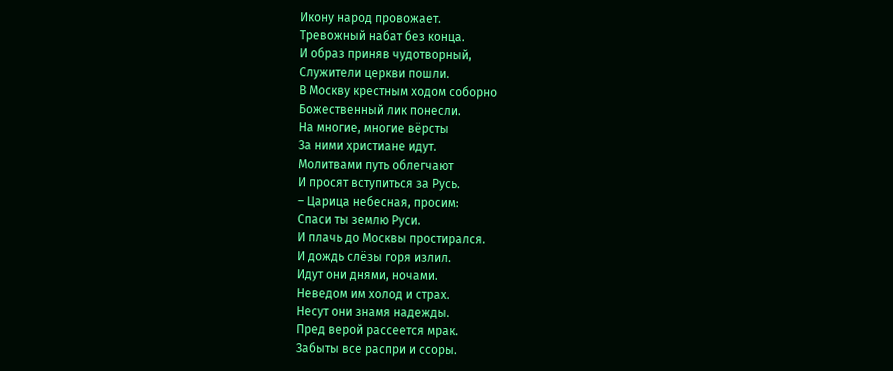Икону народ провожает.
Тревожный набат без конца.
И образ приняв чудотворный,
Служители церкви пошли.
В Москву крестным ходом соборно
Божественный лик понесли.
На многие, многие вёрсты
За ними христиане идут.
Молитвами путь облегчают
И просят вступиться за Русь.
– Царица небесная, просим:
Спаси ты землю Руси.
И плачь до Москвы простирался.
И дождь слёзы горя излил.
Идут они днями, ночами.
Неведом им холод и страх.
Несут они знамя надежды.
Пред верой рассеется мрак.
Забыты все распри и ссоры.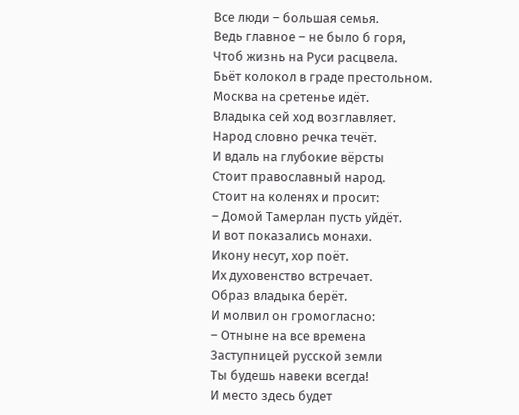Все люди – большая семья.
Ведь главное – не было б горя,
Чтоб жизнь на Руси расцвела.
Бьёт колокол в граде престольном.
Москва на сретенье идёт.
Владыка сей ход возглавляет.
Народ словно речка течёт.
И вдаль на глубокие вёрсты
Стоит православный народ.
Стоит на коленях и просит:
– Домой Тамерлан пусть уйдёт.
И вот показались монахи.
Икону несут, хор поёт.
Их духовенство встречает.
Образ владыка берёт.
И молвил он громогласно:
– Отныне на все времена
Заступницей русской земли
Ты будешь навеки всегда!
И место здесь будет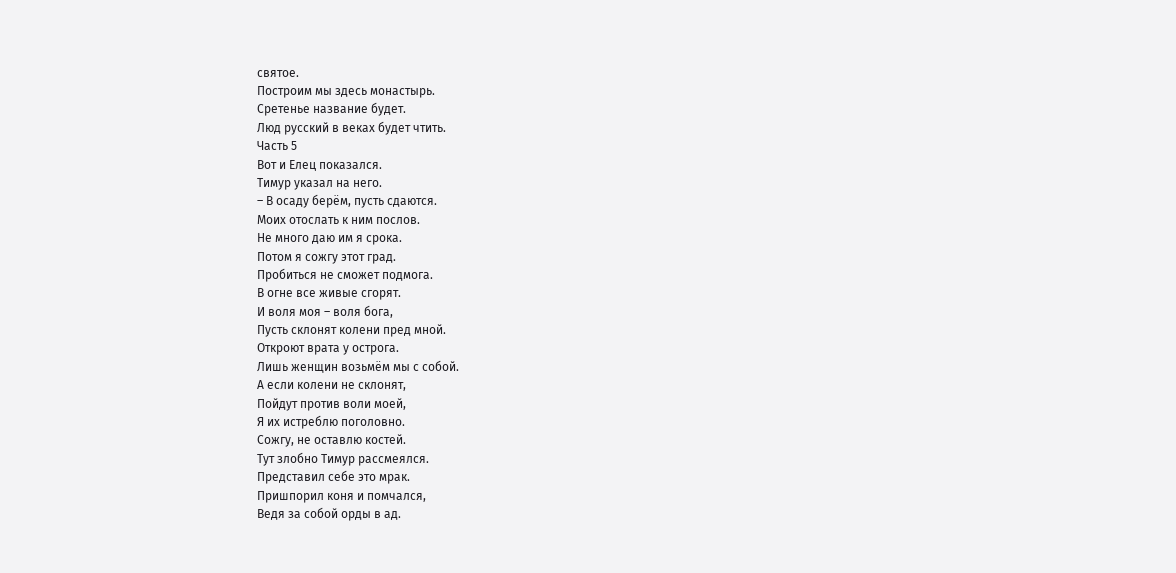святое.
Построим мы здесь монастырь.
Сретенье название будет.
Люд русский в веках будет чтить.
Часть 5
Вот и Елец показался.
Тимур указал на него.
– В осаду берём, пусть сдаются.
Моих отослать к ним послов.
Не много даю им я срока.
Потом я сожгу этот град.
Пробиться не сможет подмога.
В огне все живые сгорят.
И воля моя – воля бога,
Пусть склонят колени пред мной.
Откроют врата у острога.
Лишь женщин возьмём мы с собой.
А если колени не склонят,
Пойдут против воли моей,
Я их истреблю поголовно.
Сожгу, не оставлю костей.
Тут злобно Тимур рассмеялся.
Представил себе это мрак.
Пришпорил коня и помчался,
Ведя за собой орды в ад.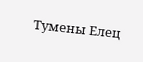Тумены Елец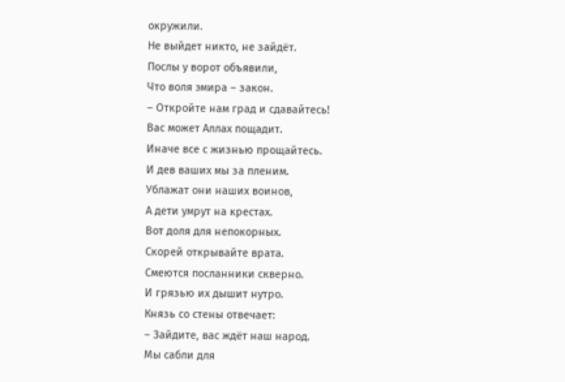окружили.
Не выйдет никто, не зайдёт.
Послы у ворот объявили,
Что воля эмира – закон.
– Откройте нам град и сдавайтесь!
Вас может Аллах пощадит.
Иначе все с жизнью прощайтесь.
И дев ваших мы за пленим.
Ублажат они наших воинов,
А дети умрут на крестах.
Вот доля для непокорных.
Скорей открывайте врата.
Смеются посланники скверно.
И грязью их дышит нутро.
Князь со стены отвечает:
– Зайдите, вас ждёт наш народ.
Мы сабли для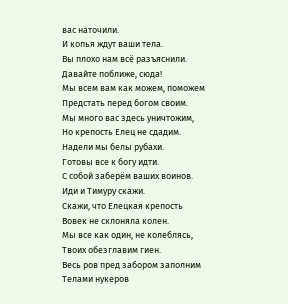вас наточили.
И копья ждут ваши тела.
Вы плохо нам всё разъяснили.
Давайте поближе, сюда!
Мы всем вам как можем, поможем
Предстать перед богом своим.
Мы много вас здесь уничтожим,
Но крепость Елец не сдадим.
Надели мы белы рубахи.
Готовы все к богу идти.
С собой заберём ваших воинов.
Иди и Тимуру скажи.
Скажи, что Елецкая крепость
Вовек не склоняла колен.
Мы все как один, не колеблясь,
Твоих обезглавим гиен.
Весь ров пред забором заполним
Телами нукеров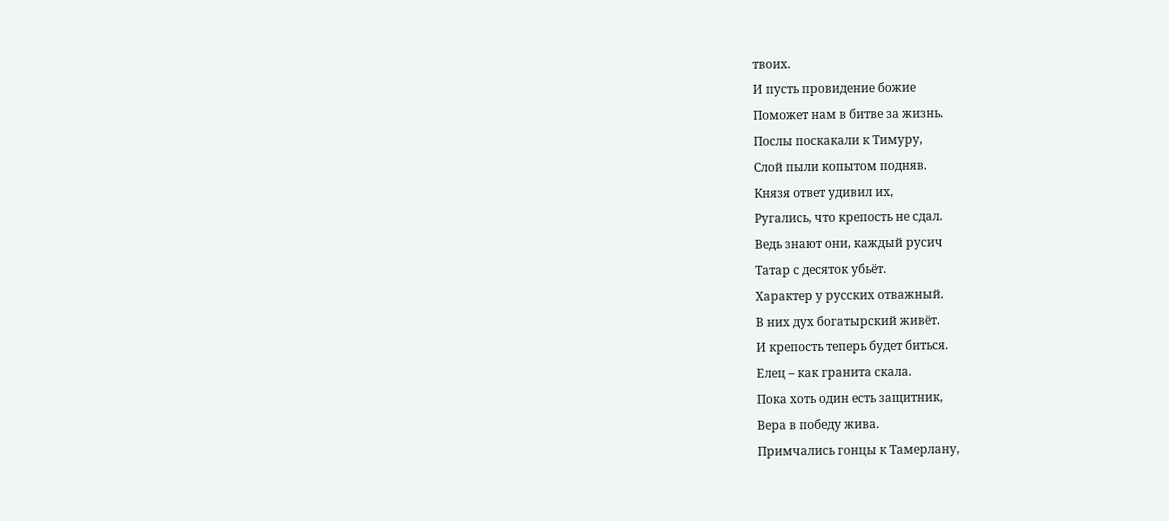твоих.
И пусть провидение божие
Поможет нам в битве за жизнь.
Послы поскакали к Тимуру,
Слой пыли копытом подняв.
Князя ответ удивил их,
Ругались, что крепость не сдал.
Ведь знают они, каждый русич
Татар с десяток убьёт.
Характер у русских отважный.
В них дух богатырский живёт.
И крепость теперь будет биться.
Елец – как гранита скала.
Пока хоть один есть защитник,
Вера в победу жива.
Примчались гонцы к Тамерлану,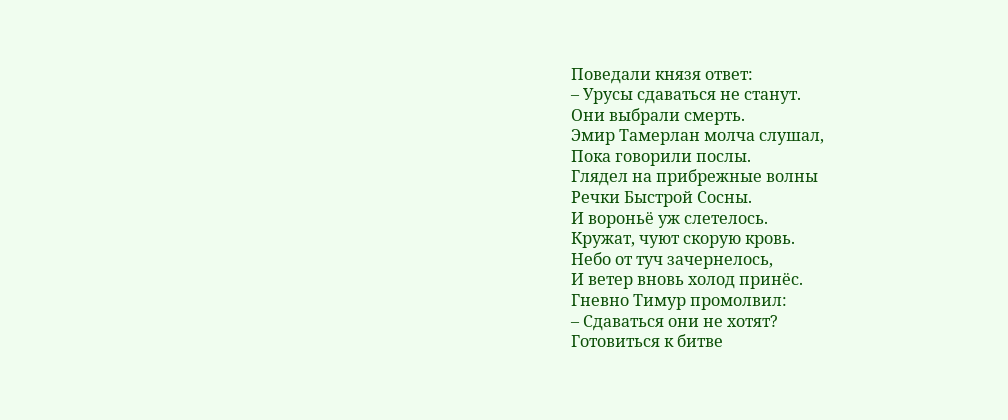Поведали князя ответ:
– Урусы сдаваться не станут.
Они выбрали смерть.
Эмир Тамерлан молча слушал,
Пока говорили послы.
Глядел на прибрежные волны
Речки Быстрой Сосны.
И вороньё уж слетелось.
Кружат, чуют скорую кровь.
Небо от туч зачернелось,
И ветер вновь холод принёс.
Гневно Тимур промолвил:
– Сдаваться они не хотят?
Готовиться к битве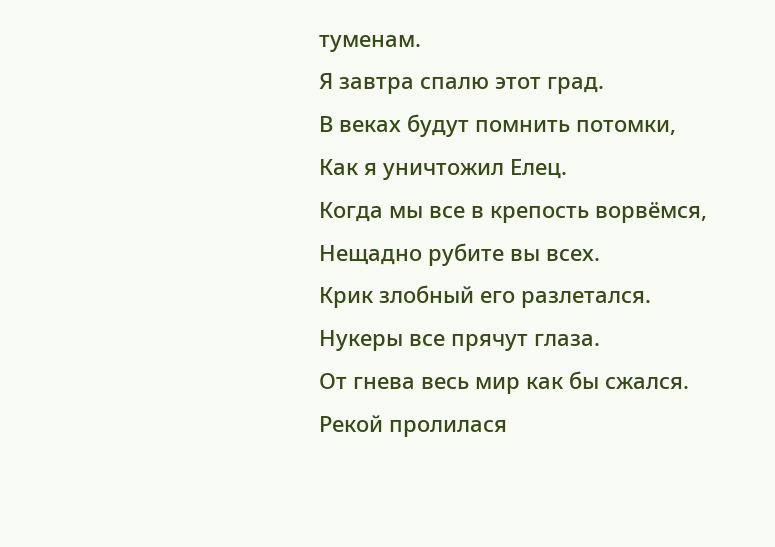туменам.
Я завтра спалю этот град.
В веках будут помнить потомки,
Как я уничтожил Елец.
Когда мы все в крепость ворвёмся,
Нещадно рубите вы всех.
Крик злобный его разлетался.
Нукеры все прячут глаза.
От гнева весь мир как бы сжался.
Рекой пролилася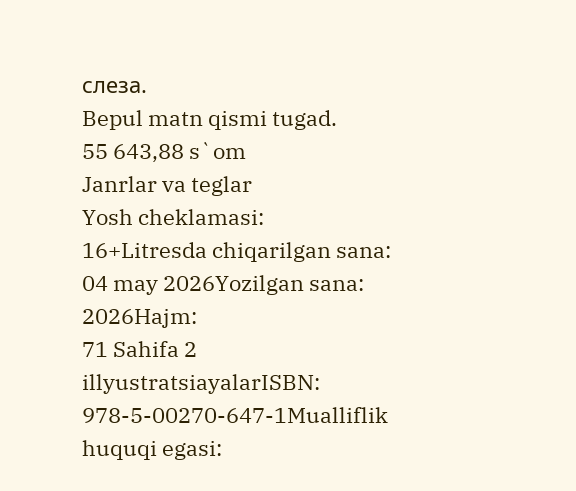слеза.
Bepul matn qismi tugad.
55 643,88 s`om
Janrlar va teglar
Yosh cheklamasi:
16+Litresda chiqarilgan sana:
04 may 2026Yozilgan sana:
2026Hajm:
71 Sahifa 2 illyustratsiayalarISBN:
978-5-00270-647-1Mualliflik huquqi egasi: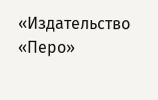«Издательство «Перо»